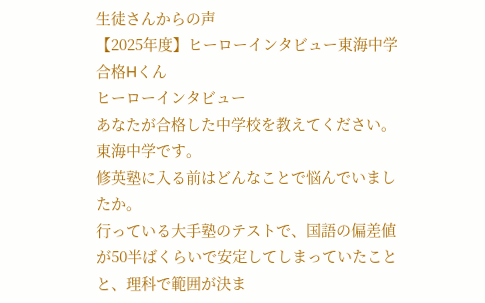生徒さんからの声
【2025年度】ヒーローインタビュー東海中学合格Hくん
ヒーローインタビュー
あなたが合格した中学校を教えてください。
東海中学です。
修英塾に入る前はどんなことで悩んでいましたか。
行っている大手塾のテストで、国語の偏差値が50半ばくらいで安定してしまっていたことと、理科で範囲が決ま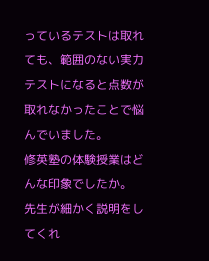っているテストは取れても、範囲のない実力テストになると点数が取れなかったことで悩んでいました。
修英塾の体験授業はどんな印象でしたか。
先生が細かく説明をしてくれ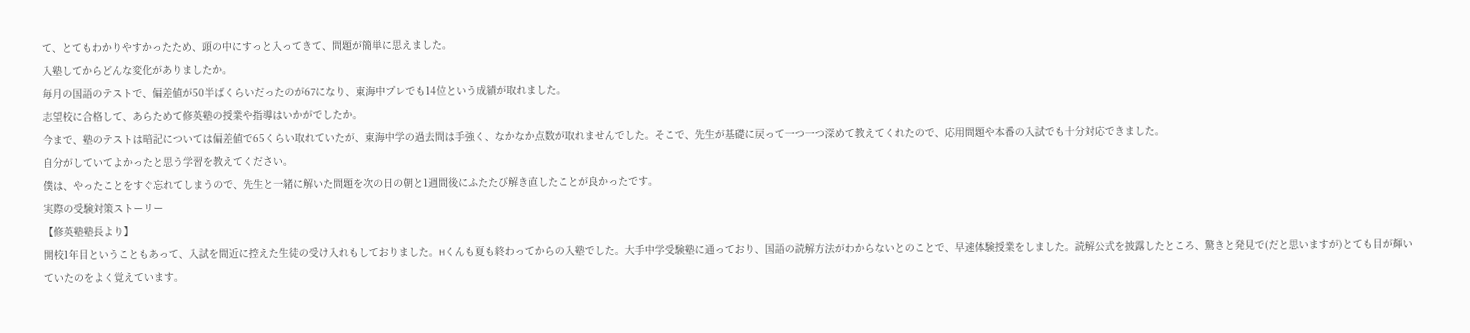て、とてもわかりやすかったため、頭の中にすっと入ってきて、問題が簡単に思えました。
入塾してからどんな変化がありましたか。
毎月の国語のテストで、偏差値が50半ばくらいだったのが67になり、東海中プレでも14位という成績が取れました。
志望校に合格して、あらためて修英塾の授業や指導はいかがでしたか。
今まで、塾のテストは暗記については偏差値で65くらい取れていたが、東海中学の過去問は手強く、なかなか点数が取れませんでした。そこで、先生が基礎に戻って一つ一つ深めて教えてくれたので、応用問題や本番の入試でも十分対応できました。
自分がしていてよかったと思う学習を教えてください。
僕は、やったことをすぐ忘れてしまうので、先生と一緒に解いた問題を次の日の朝と1週間後にふたたび解き直したことが良かったです。
実際の受験対策ストーリー
【修英塾塾長より】
開校1年目ということもあって、入試を間近に控えた生徒の受け入れもしておりました。Hくんも夏も終わってからの入塾でした。大手中学受験塾に通っており、国語の読解方法がわからないとのことで、早速体験授業をしました。読解公式を披露したところ、驚きと発見で(だと思いますが)とても目が輝いていたのをよく覚えています。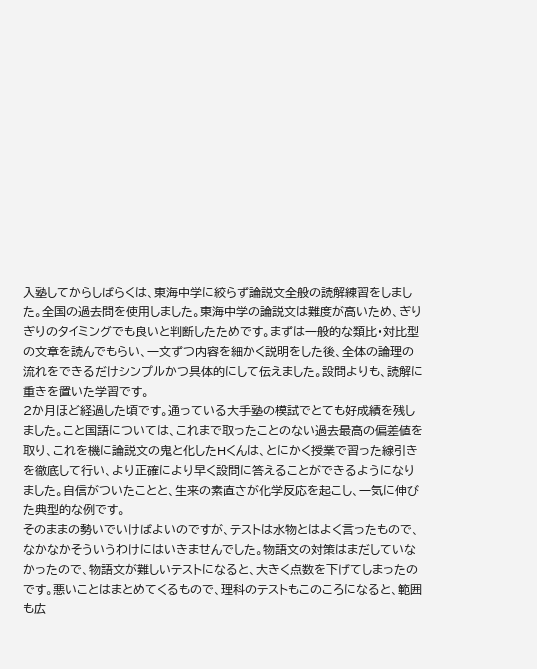入塾してからしばらくは、東海中学に絞らず論説文全般の読解練習をしました。全国の過去問を使用しました。東海中学の論説文は難度が高いため、ぎりぎりのタイミングでも良いと判断したためです。まずは一般的な類比・対比型の文章を読んでもらい、一文ずつ内容を細かく説明をした後、全体の論理の流れをできるだけシンプルかつ具体的にして伝えました。設問よりも、読解に重きを置いた学習です。
2か月ほど経過した頃です。通っている大手塾の模試でとても好成績を残しました。こと国語については、これまで取ったことのない過去最高の偏差値を取り、これを機に論説文の鬼と化したHくんは、とにかく授業で習った線引きを徹底して行い、より正確により早く設問に答えることができるようになりました。自信がついたことと、生来の素直さが化学反応を起こし、一気に伸びた典型的な例です。
そのままの勢いでいけばよいのですが、テストは水物とはよく言ったもので、なかなかそういうわけにはいきませんでした。物語文の対策はまだしていなかったので、物語文が難しいテストになると、大きく点数を下げてしまったのです。悪いことはまとめてくるもので、理科のテストもこのころになると、範囲も広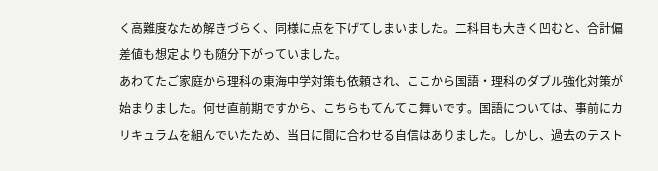く高難度なため解きづらく、同様に点を下げてしまいました。二科目も大きく凹むと、合計偏差値も想定よりも随分下がっていました。
あわてたご家庭から理科の東海中学対策も依頼され、ここから国語・理科のダブル強化対策が始まりました。何せ直前期ですから、こちらもてんてこ舞いです。国語については、事前にカリキュラムを組んでいたため、当日に間に合わせる自信はありました。しかし、過去のテスト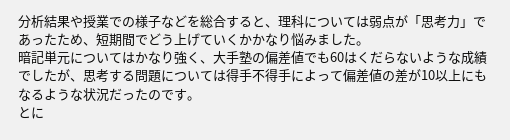分析結果や授業での様子などを総合すると、理科については弱点が「思考力」であったため、短期間でどう上げていくかかなり悩みました。
暗記単元についてはかなり強く、大手塾の偏差値でも60はくだらないような成績でしたが、思考する問題については得手不得手によって偏差値の差が10以上にもなるような状況だったのです。
とに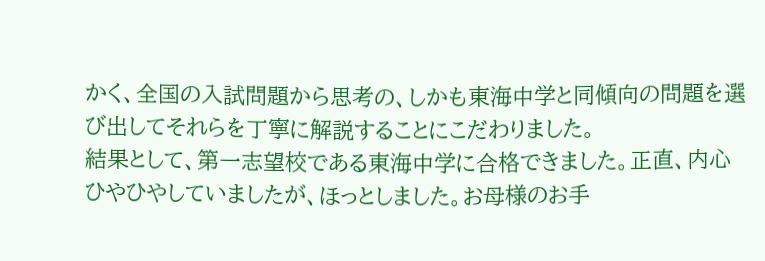かく、全国の入試問題から思考の、しかも東海中学と同傾向の問題を選び出してそれらを丁寧に解説することにこだわりました。
結果として、第一志望校である東海中学に合格できました。正直、内心ひやひやしていましたが、ほっとしました。お母様のお手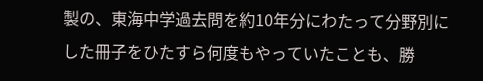製の、東海中学過去問を約10年分にわたって分野別にした冊子をひたすら何度もやっていたことも、勝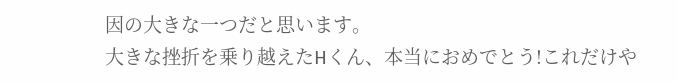因の大きな一つだと思います。
大きな挫折を乗り越えたHくん、本当におめでとう!これだけや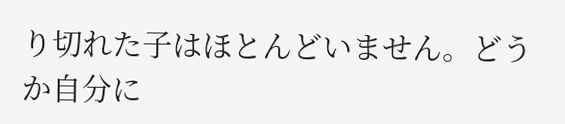り切れた子はほとんどいません。どうか自分に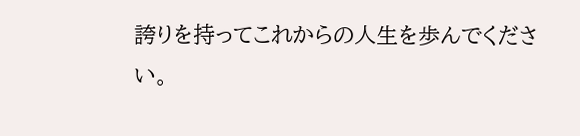誇りを持ってこれからの人生を歩んでください。